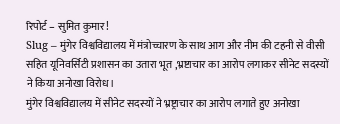रिपोर्ट – सुमित कुमार!
Slug – मुंगेर विश्वविद्यालय में मंत्रोच्चारण के साथ आग और नीम की टहनी से वीसी सहित यूनिवर्सिटी प्रशासन का उतारा भूत ,भ्रष्टाचार का आरोप लगाकर सीनेट सदस्यों ने किया अनोखा विरोध।
मुंगेर विश्वविद्यालय में सीनेट सदस्यों ने भ्रष्ट्राचार का आरोप लगाते हुए अनोखा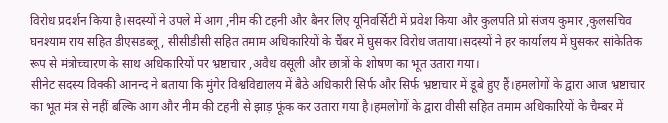विरोध प्रदर्शन किया है।सदस्यों ने उपले में आग ,नीम की टहनी और बैनर लिए यूनिवर्सिटी में प्रवेश किया और कुलपति प्रो संजय कुमार ,कुलसचिव घनश्याम राय सहित डीएसडब्लू , सीसीडीसी सहित तमाम अधिकारियों के चैंबर में घुसकर विरोध जताया।सदस्यों ने हर कार्यालय में घुसकर सांकेतिक रूप से मंत्रोच्चारण के साथ अधिकारियों पर भ्रष्टाचार ,अवैध वसूली और छात्रों के शोषण का भूत उतारा गया।
सीनेट सदस्य विक्की आनन्द ने बताया कि मुंगेर विश्वविद्यालय में बैठे अधिकारी सिर्फ और सिर्फ भ्रष्टाचार में डूबे हुए हैं।हमलोगों के द्वारा आज भ्रष्टाचार का भूत मंत्र से नहीं बल्कि आग और नीम की टहनी से झाड़ फूंक कर उतारा गया है।हमलोगों के द्वारा वीसी सहित तमाम अधिकारियों के चैम्बर में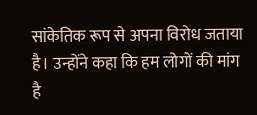सांकेतिक रूप से अपना विरोध जताया है। उन्होंने कहा कि हम लोगों की मांग है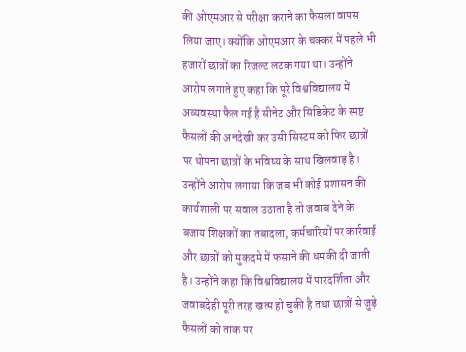की ओएमआर से परीक्षा कराने का फैसला वापस लिया जाए। क्योंकि ओएमआर के चक्कर में पहले भी हजारों छात्रों का रिजल्ट लटक गया था। उन्होंने आरोप लगाते हुए कहा कि पूरे विश्वविद्यालय में अव्यवस्था फैल गई है सीनेट और सिंडिकेट के स्पष्ट फैसलों की अनदेखी कर उसी सिस्टम को फिर छात्रों पर थोपना छात्रों के भविष्य के साथ खिलवाड़ है। उन्होंने आरोप लगाया कि जब भी कोई प्रशासन की कार्यशाली पर सवाल उठाता है तो जवाब देने के बजाय शिक्षकों का तबादला, कर्मचारियों पर कार्रवाई और छात्रों को मुकदमे में फसाने की धमकी दी जाती है। उन्होंने कहा कि विश्वविद्यालय में पारदर्शिता और जवाबदेही पूरी तरह खत्म हो चुकी है तथा छात्रों से जुड़े फैसलों को ताक पर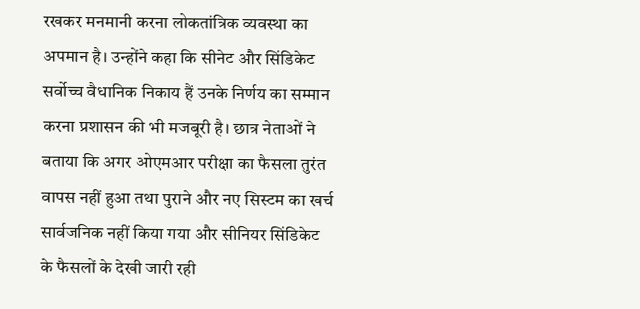रखकर मनमानी करना लोकतांत्रिक व्यवस्था का अपमान है। उन्होंने कहा कि सीनेट और सिंडिकेट सर्वोच्च वैधानिक निकाय हैं उनके निर्णय का सम्मान करना प्रशासन की भी मजबूरी है। छात्र नेताओं ने बताया कि अगर ओएमआर परीक्षा का फैसला तुरंत वापस नहीं हुआ तथा पुराने और नए सिस्टम का खर्च सार्वजनिक नहीं किया गया और सीनियर सिंडिकेट के फैसलों के देखी जारी रही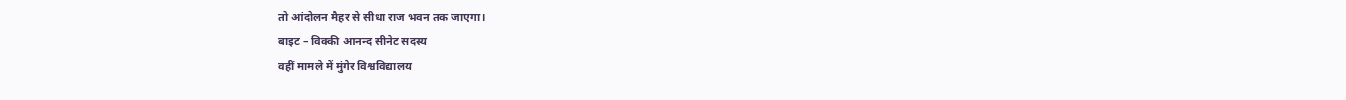तो आंदोलन मैहर से सीधा राज भवन तक जाएगा।
बाइट – विक्की आनन्द सीनेट सदस्य
वहीं मामले में मुंगेर विश्वविद्यालय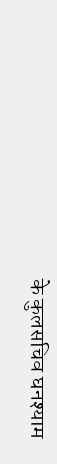के कुलसचिव घनश्याम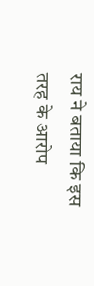राय ने बताया कि इस तरह के आरोप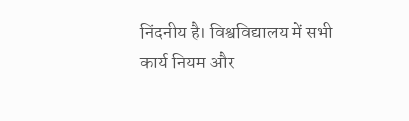निंदनीय है। विश्वविद्यालय में सभी कार्य नियम और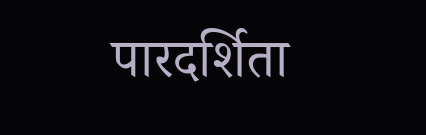पारदर्शिता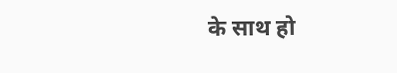के साथ हो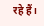रहे हैं।